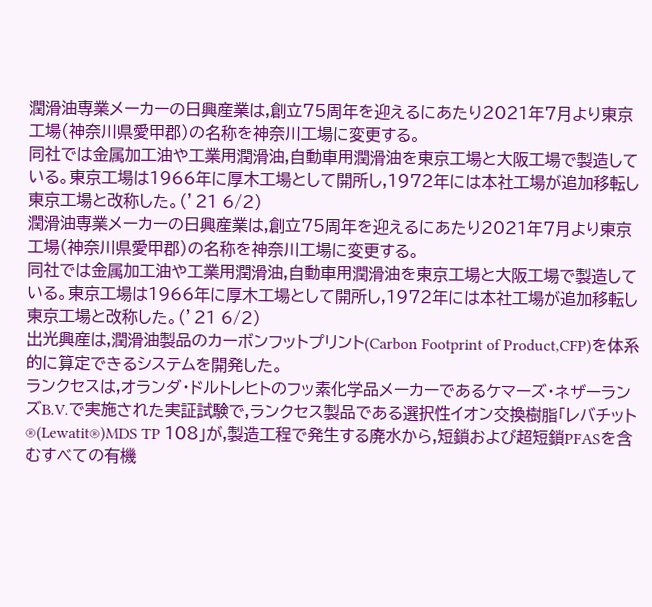潤滑油専業メーカーの日興産業は,創立75周年を迎えるにあたり2021年7月より東京工場(神奈川県愛甲郡)の名称を神奈川工場に変更する。
同社では金属加工油や工業用潤滑油,自動車用潤滑油を東京工場と大阪工場で製造している。東京工場は1966年に厚木工場として開所し,1972年には本社工場が追加移転し東京工場と改称した。(’21 6/2)
潤滑油専業メーカーの日興産業は,創立75周年を迎えるにあたり2021年7月より東京工場(神奈川県愛甲郡)の名称を神奈川工場に変更する。
同社では金属加工油や工業用潤滑油,自動車用潤滑油を東京工場と大阪工場で製造している。東京工場は1966年に厚木工場として開所し,1972年には本社工場が追加移転し東京工場と改称した。(’21 6/2)
出光興産は,潤滑油製品のカーボンフットプリント(Carbon Footprint of Product,CFP)を体系的に算定できるシステムを開発した。
ランクセスは,オランダ・ドルトレヒトのフッ素化学品メーカーであるケマーズ・ネザーランズB.V.で実施された実証試験で,ランクセス製品である選択性イオン交換樹脂「レバチット®(Lewatit®)MDS TP 108」が,製造工程で発生する廃水から,短鎖および超短鎖PFASを含むすべての有機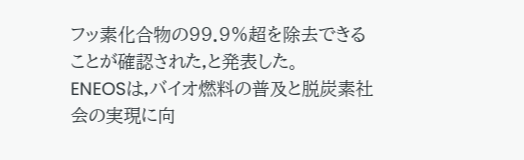フッ素化合物の99.9%超を除去できることが確認された,と発表した。
ENEOSは,バイオ燃料の普及と脱炭素社会の実現に向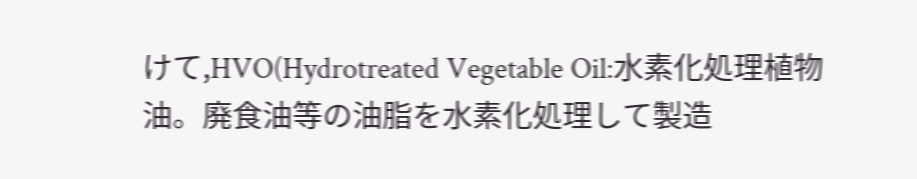けて,HVO(Hydrotreated Vegetable Oil:水素化処理植物油。廃食油等の油脂を水素化処理して製造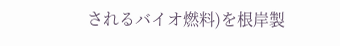されるバイオ燃料)を根岸製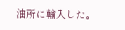油所に輸入した。